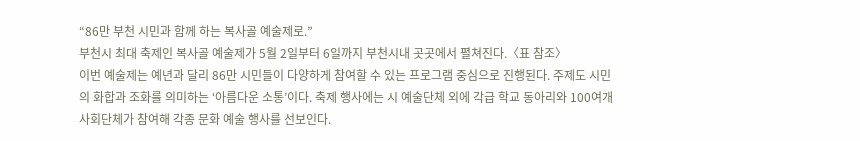“86만 부천 시민과 함께 하는 복사골 예술제로.”
부천시 최대 축제인 복사골 예술제가 5월 2일부터 6일까지 부천시내 곳곳에서 펼쳐진다.〈표 참조〉
이번 예술제는 예년과 달리 86만 시민들이 다양하게 참여할 수 있는 프로그램 중심으로 진행된다. 주제도 시민의 화합과 조화를 의미하는 ‘아름다운 소통’이다. 축제 행사에는 시 예술단체 외에 각급 학교 동아리와 100여개 사회단체가 참여해 각종 문화 예술 행사를 선보인다.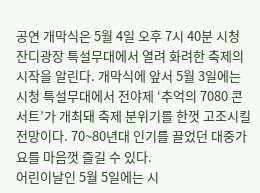공연 개막식은 5월 4일 오후 7시 40분 시청 잔디광장 특설무대에서 열려 화려한 축제의 시작을 알린다. 개막식에 앞서 5월 3일에는 시청 특설무대에서 전야제 ‘추억의 7080 콘서트’가 개최돼 축제 분위기를 한껏 고조시킬 전망이다. 70~80년대 인기를 끌었던 대중가요를 마음껏 즐길 수 있다.
어린이날인 5월 5일에는 시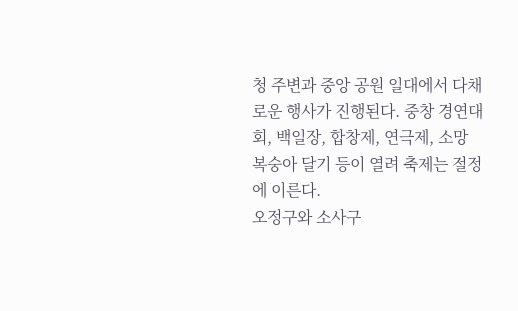청 주변과 중앙 공원 일대에서 다채로운 행사가 진행된다. 중창 경연대회, 백일장, 합창제, 연극제, 소망 복숭아 달기 등이 열려 축제는 절정에 이른다.
오정구와 소사구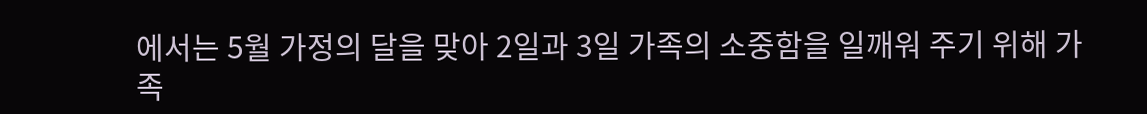에서는 5월 가정의 달을 맞아 2일과 3일 가족의 소중함을 일깨워 주기 위해 가족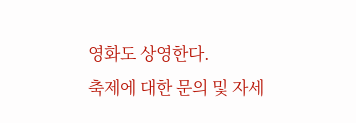영화도 상영한다.
축제에 대한 문의 및 자세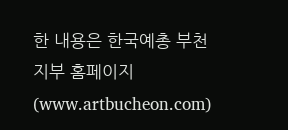한 내용은 한국예총 부천지부 홈페이지(www.artbucheon.com)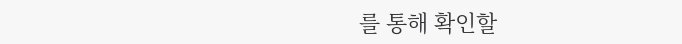를 통해 확인할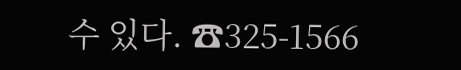수 있다. ☎325-1566